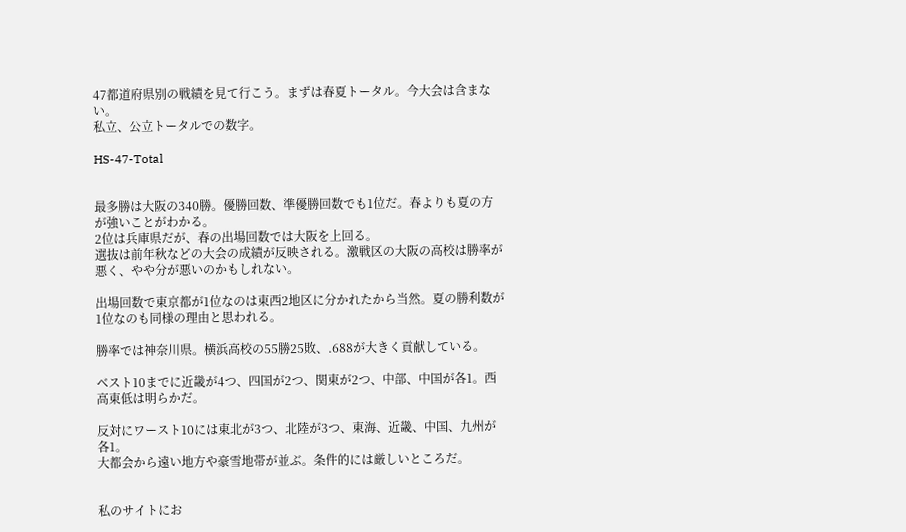47都道府県別の戦績を見て行こう。まずは春夏トータル。今大会は含まない。
私立、公立トータルでの数字。

HS-47-Total


最多勝は大阪の340勝。優勝回数、準優勝回数でも1位だ。春よりも夏の方が強いことがわかる。
2位は兵庫県だが、春の出場回数では大阪を上回る。
選抜は前年秋などの大会の成績が反映される。激戦区の大阪の高校は勝率が悪く、やや分が悪いのかもしれない。

出場回数で東京都が1位なのは東西2地区に分かれたから当然。夏の勝利数が1位なのも同様の理由と思われる。

勝率では神奈川県。横浜高校の55勝25敗、.688が大きく貢献している。

ベスト10までに近畿が4つ、四国が2つ、関東が2つ、中部、中国が各1。西高東低は明らかだ。

反対にワースト10には東北が3つ、北陸が3つ、東海、近畿、中国、九州が各1。
大都会から遠い地方や豪雪地帯が並ぶ。条件的には厳しいところだ。


私のサイトにお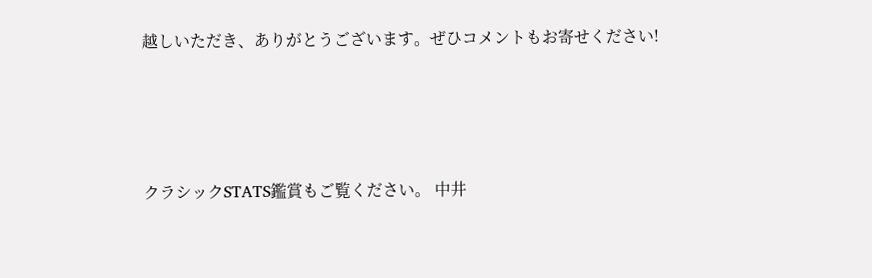越しいただき、ありがとうございます。ぜひコメントもお寄せください!




クラシックSTATS鑑賞もご覧ください。 中井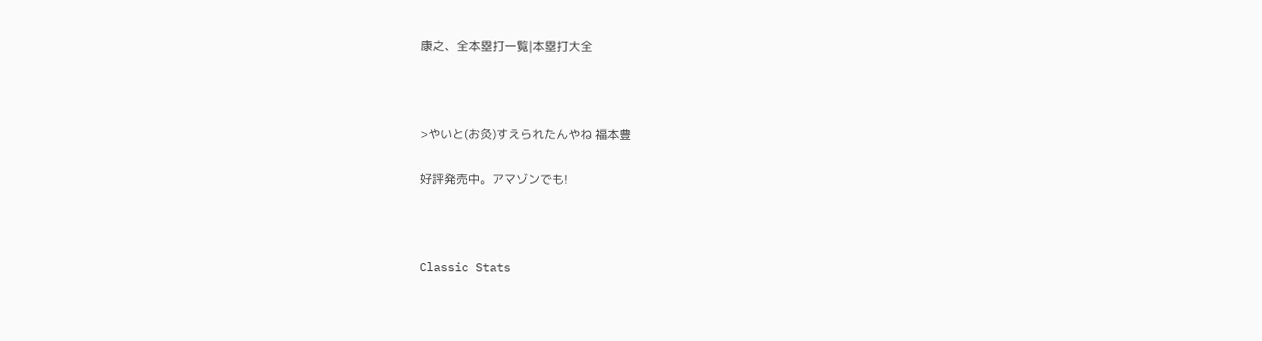康之、全本塁打一覧|本塁打大全



>やいと(お灸)すえられたんやね 福本豊

好評発売中。アマゾンでも!



Classic Stats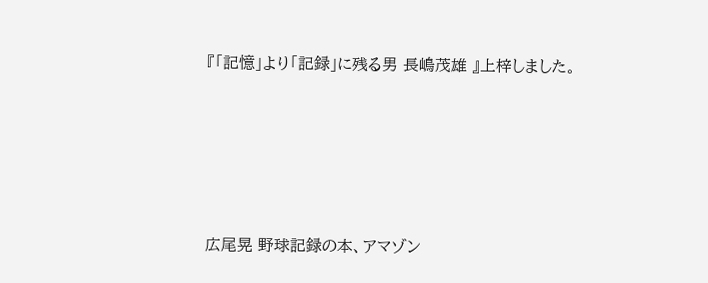『「記憶」より「記録」に残る男 長嶋茂雄 』上梓しました。






広尾晃 野球記録の本、アマゾン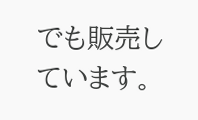でも販売しています。